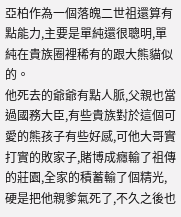亞柏作為一個落魄二世祖還算有點能力,主要是單純還很聰明,單純在貴族圈裡稀有的跟大熊貓似的。
他死去的爺爺有點人脈,父親也當過國務大臣,有些貴族對於這個可愛的熊孩子有些好感,可他大哥實打實的敗家子,賭博成癮輸了祖傳的莊園,全家的積蓄輸了個精光,硬是把他親爹氣死了,不久之後也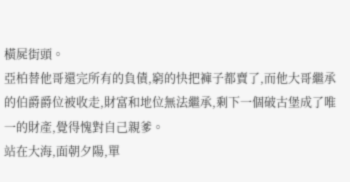橫屍街頭。
亞柏替他哥還完所有的負債,窮的快把褲子都賣了,而他大哥繼承的伯爵爵位被收走,財富和地位無法繼承,剩下一個破古堡成了唯一的財產,覺得愧對自己親爹。
站在大海,面朝夕陽,單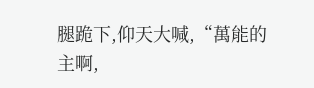腿跪下,仰天大喊,“萬能的主啊,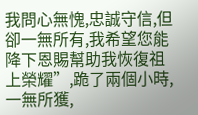我問心無愧,忠誠守信,但卻一無所有,我希望您能降下恩賜幫助我恢復祖上榮耀”,跪了兩個小時,一無所獲,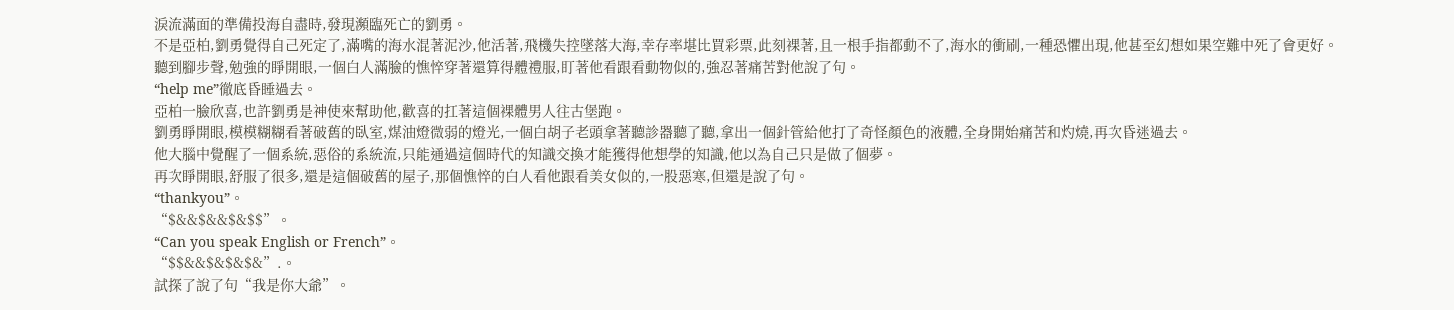淚流滿面的準備投海自盡時,發現瀕臨死亡的劉勇。
不是亞柏,劉勇覺得自己死定了,滿嘴的海水混著泥沙,他活著,飛機失控墜落大海,幸存率堪比買彩票,此刻裸著,且一根手指都動不了,海水的衝刷,一種恐懼出現,他甚至幻想如果空難中死了會更好。
聽到腳步聲,勉強的睜開眼,一個白人滿臉的憔悴穿著還算得體禮服,盯著他看跟看動物似的,強忍著痛苦對他說了句。
“help me”徹底昏睡過去。
亞柏一臉欣喜,也許劉勇是神使來幫助他,歡喜的扛著這個裸體男人往古堡跑。
劉勇睜開眼,模模糊糊看著破舊的臥室,煤油燈微弱的燈光,一個白胡子老頭拿著聽診器聽了聽,拿出一個針管給他打了奇怪顏色的液體,全身開始痛苦和灼燒,再次昏迷過去。
他大腦中覺醒了一個系統,惡俗的系統流,只能通過這個時代的知識交換才能獲得他想學的知識,他以為自己只是做了個夢。
再次睜開眼,舒服了很多,還是這個破舊的屋子,那個憔悴的白人看他跟看美女似的,一股惡寒,但還是說了句。
“thankyou”。
“$&&$&&$&$$”。
“Can you speak English or French”。
“$$&&$&$&$&”.。
試探了說了句“我是你大爺”。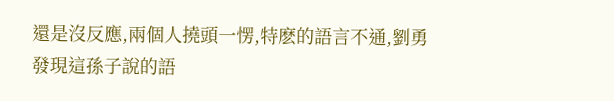還是沒反應,兩個人撓頭一愣,特麽的語言不通,劉勇發現這孫子說的語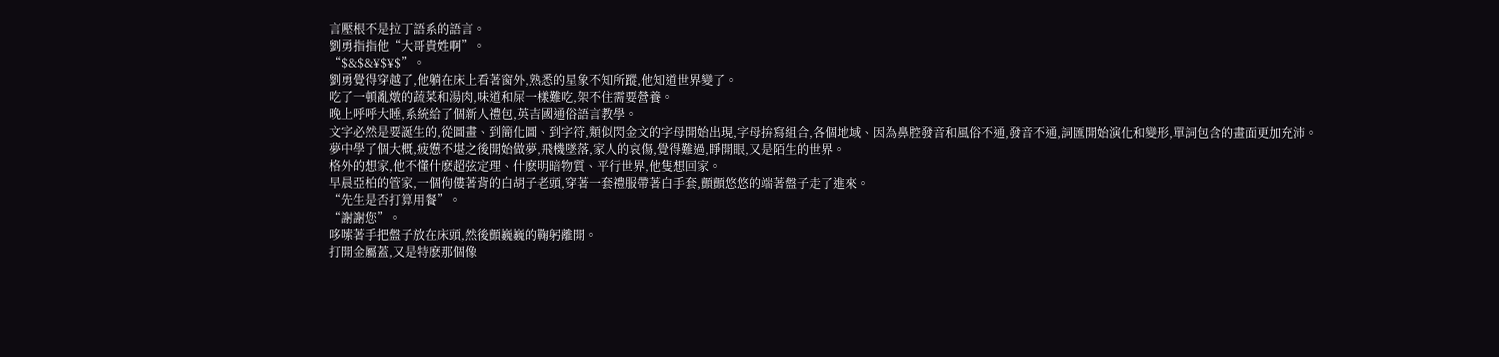言壓根不是拉丁語系的語言。
劉勇指指他“大哥貴姓啊”。
“$&$&¥$¥$”。
劉勇覺得穿越了,他躺在床上看著窗外,熟悉的星象不知所蹤,他知道世界變了。
吃了一頓亂燉的蔬菜和湯肉,味道和屎一樣難吃,架不住需要營養。
晚上呼呼大睡,系統給了個新人禮包,英吉國通俗語言教學。
文字必然是要誕生的,從圖畫、到簡化圖、到字符,類似閃金文的字母開始出現,字母拚寫組合,各個地域、因為鼻腔發音和風俗不通,發音不通,詞匯開始演化和變形,單詞包含的畫面更加充沛。
夢中學了個大概,疲憊不堪之後開始做夢,飛機墜落,家人的哀傷,覺得難過,睜開眼,又是陌生的世界。
格外的想家,他不懂什麽超弦定理、什麽明暗物質、平行世界,他隻想回家。
早晨亞柏的管家,一個佝僂著背的白胡子老頭,穿著一套禮服帶著白手套,顫顫悠悠的端著盤子走了進來。
“先生是否打算用餐”。
“謝謝您”。
哆嗦著手把盤子放在床頭,然後顫巍巍的鞠躬離開。
打開金屬蓋,又是特麽那個像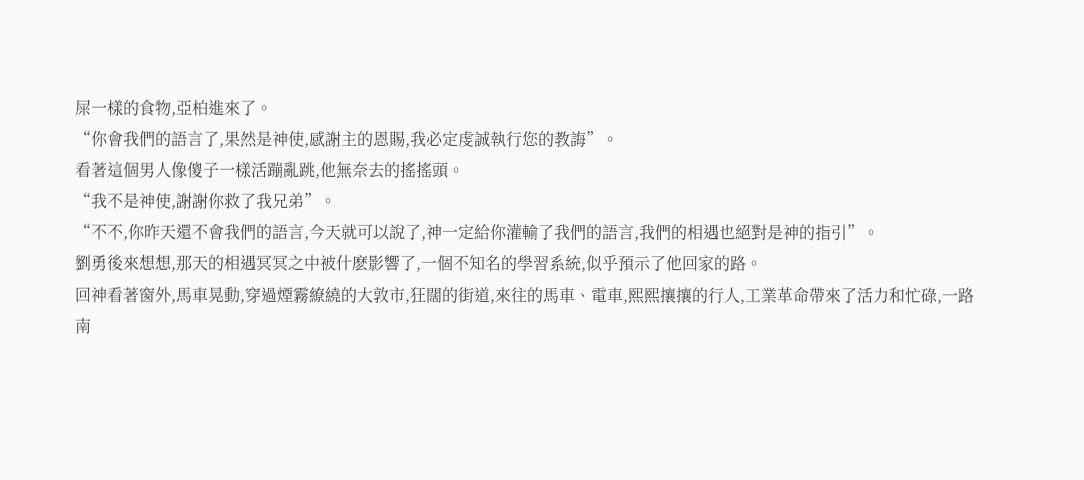屎一樣的食物,亞柏進來了。
“你會我們的語言了,果然是神使,感謝主的恩賜,我必定虔誠執行您的教誨”。
看著這個男人像傻子一樣活蹦亂跳,他無奈去的搖搖頭。
“我不是神使,謝謝你救了我兄弟”。
“不不,你昨天還不會我們的語言,今天就可以說了,神一定給你灌輸了我們的語言,我們的相遇也絕對是神的指引”。
劉勇後來想想,那天的相遇冥冥之中被什麽影響了,一個不知名的學習系統,似乎預示了他回家的路。
回神看著窗外,馬車晃動,穿過煙霧繚繞的大敦市,狂闊的街道,來往的馬車、電車,熙熙攘攘的行人,工業革命帶來了活力和忙碌,一路南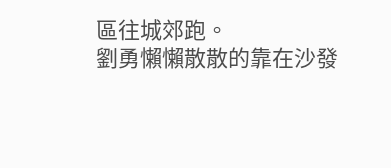區往城郊跑。
劉勇懶懶散散的靠在沙發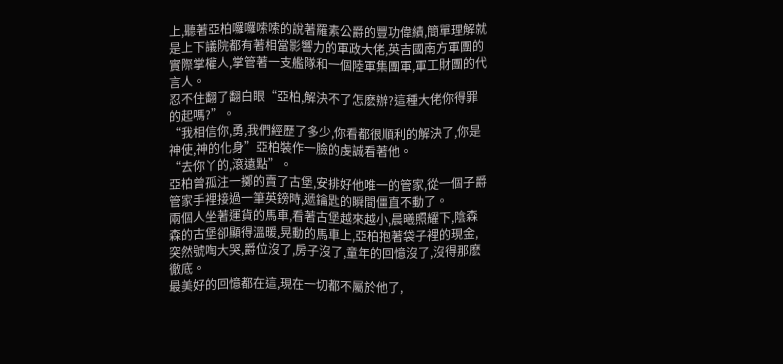上,聽著亞柏囉囉嗦嗦的說著羅素公爵的豐功偉績,簡單理解就是上下議院都有著相當影響力的軍政大佬,英吉國南方軍團的實際掌權人,掌管著一支艦隊和一個陸軍集團軍,軍工財團的代言人。
忍不住翻了翻白眼“亞柏,解決不了怎麽辦?這種大佬你得罪的起嗎?”。
“我相信你,勇,我們經歷了多少,你看都很順利的解決了,你是神使,神的化身”亞柏裝作一臉的虔誠看著他。
“去你丫的,滾遠點”。
亞柏曾孤注一擲的賣了古堡,安排好他唯一的管家,從一個子爵管家手裡接過一筆英鎊時,遞鑰匙的瞬間僵直不動了。
兩個人坐著運貨的馬車,看著古堡越來越小,晨曦照耀下,陰森森的古堡卻顯得溫暖,晃動的馬車上,亞柏抱著袋子裡的現金,突然號啕大哭,爵位沒了,房子沒了,童年的回憶沒了,沒得那麽徹底。
最美好的回憶都在這,現在一切都不屬於他了,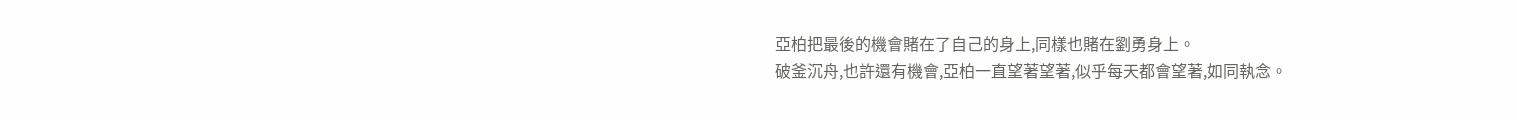亞柏把最後的機會賭在了自己的身上,同樣也賭在劉勇身上。
破釜沉舟,也許還有機會,亞柏一直望著望著,似乎每天都會望著,如同執念。